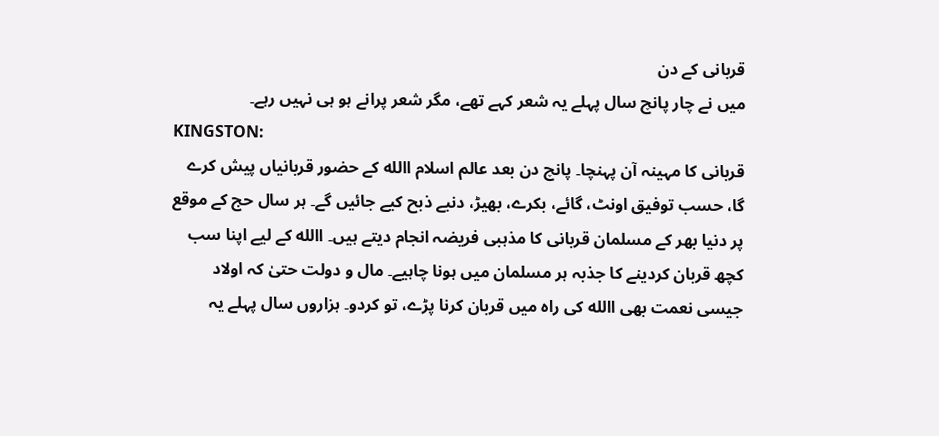قربانی کے دن
میں نے چار پانچ سال پہلے یہ شعر کہے تھے، مگر شعر پرانے ہو ہی نہیں رہے۔
KINGSTON:
قربانی کا مہینہ آن پہنچا۔ پانچ دن بعد عالم اسلام االله کے حضور قربانیاں پیش کرے گا، حسب توفیق اونٹ، گائے، بکرے، بھیڑ، دنبے ذبح کیے جائیں گے۔ ہر سال حج کے موقع پر دنیا بھر کے مسلمان قربانی کا مذہبی فریضہ انجام دیتے ہیں۔ االله کے لیے اپنا سب کچھ قربان کردینے کا جذبہ ہر مسلمان میں ہونا چاہیے۔ مال و دولت حتیٰ کہ اولاد جیسی نعمت بھی االله کی راہ میں قربان کرنا پڑے، تو کردو۔ ہزاروں سال پہلے یہ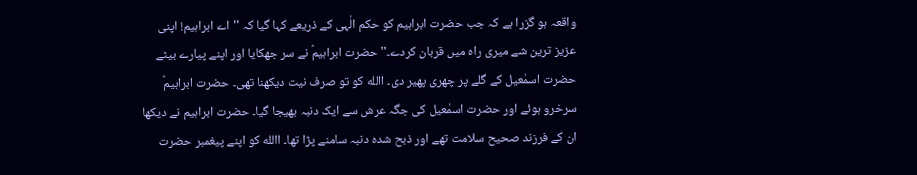واقعہ ہو گزرا ہے کہ جب حضرت ابراہیم کو حکم الٰہی کے ذریعے کہا گیا کہ ''اے ابراہیم! اپنی عزیز ترین شے میری راہ میں قربان کردے۔'' حضرت ابراہیمؑ نے سر جھکایا اور اپنے پیارے بیٹے حضرت اسمٰعیل کے گلے پر چھری پھیر دی۔ االله کو تو صرف نیت دیکھنا تھی۔ حضرت ابراہیمؑ سرخرو ہوئے اور حضرت اسمٰعیل کی جگہ عرش سے ایک دنبہ بھیجا گیا۔ حضرت ابراہیم نے دیکھا ان کے فرزند صحیح سلامت تھے اور ذبح شدہ دنبہ سامنے پڑا تھا۔ االله کو اپنے پیغمبر حضرت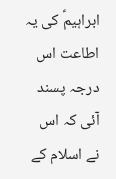ابراہیمؑ کی یہ اطاعت اس درجہ پسند آئی کہ اس نے اسلام کے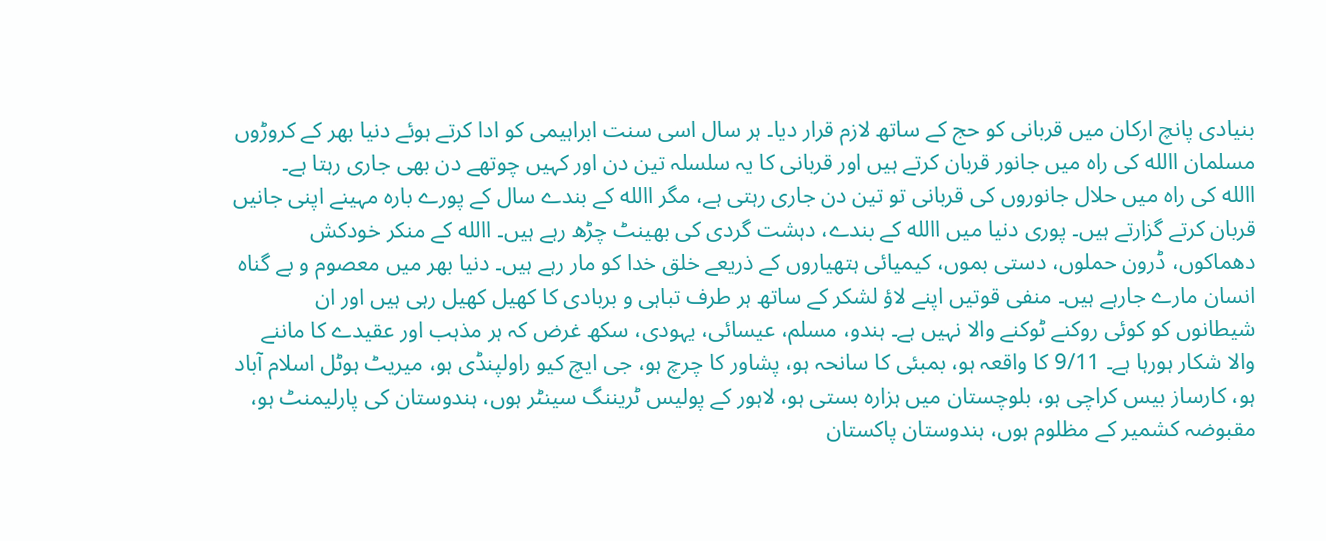بنیادی پانچ ارکان میں قربانی کو حج کے ساتھ لازم قرار دیا۔ ہر سال اسی سنت ابراہیمی کو ادا کرتے ہوئے دنیا بھر کے کروڑوں مسلمان االله کی راہ میں جانور قربان کرتے ہیں اور قربانی کا یہ سلسلہ تین دن اور کہیں چوتھے دن بھی جاری رہتا ہے۔
االله کی راہ میں حلال جانوروں کی قربانی تو تین دن جاری رہتی ہے، مگر االله کے بندے سال کے پورے بارہ مہینے اپنی جانیں قربان کرتے گزارتے ہیں۔ پوری دنیا میں االله کے بندے، دہشت گردی کی بھینٹ چڑھ رہے ہیں۔ االله کے منکر خودکش دھماکوں، ڈرون حملوں، دستی بموں، کیمیائی ہتھیاروں کے ذریعے خلق خدا کو مار رہے ہیں۔ دنیا بھر میں معصوم و بے گناہ انسان مارے جارہے ہیں۔ منفی قوتیں اپنے لاؤ لشکر کے ساتھ ہر طرف تباہی و بربادی کا کھیل کھیل رہی ہیں اور ان شیطانوں کو کوئی روکنے ٹوکنے والا نہیں ہے۔ ہندو، مسلم، عیسائی، یہودی، سکھ غرض کہ ہر مذہب اور عقیدے کا ماننے والا شکار ہورہا ہے۔ 9/11 کا واقعہ ہو، بمبئی کا سانحہ ہو، پشاور کا چرچ ہو، جی ایچ کیو راولپنڈی ہو، میریٹ ہوٹل اسلام آباد ہو، کارساز بیس کراچی ہو، بلوچستان میں ہزارہ بستی ہو، لاہور کے پولیس ٹریننگ سینٹر ہوں، ہندوستان کی پارلیمنٹ ہو، مقبوضہ کشمیر کے مظلوم ہوں، ہندوستان پاکستان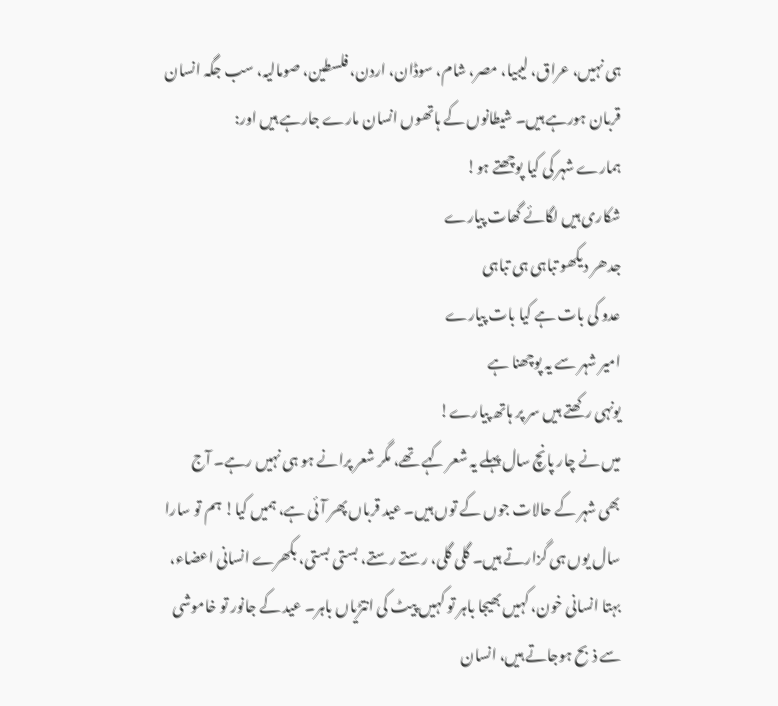ہی نہیں، عراق، لیبیا، مصر، شام، سوڈان، اردن، فلسطین، صومالیہ، سب جگہ انسان قربان ہورہے ہیں۔ شیطانوں کے ہاتھوں انسان مارے جارہے ہیں اور:
ہمارے شہر کی کیا پوچھتے ہو!
شکاری ہیں لگائے گھات پیارے
جدھر دیکھو تباہی ہی تباہی
عدو کی بات ہے کیا بات پیارے
امیر شہر سے یہ پوچھنا ہے
یونہی رکھتے ہیں سر پر ہاتھ پیارے!
میں نے چار پانچ سال پہلے یہ شعر کہے تھے، مگر شعر پرانے ہو ہی نہیں رہے۔ آج بھی شہر کے حالات جوں کے توں ہیں۔ عید قرباں پھر آئی ہے، ہمیں کیا! ہم تو سارا سال یوں ہی گزارتے ہیں۔ گلی گلی، رستے رستے، بستی بستی، بکھرے انسانی اعضاء، بہتا انسانی خون، کہیں بھیجا باہر تو کہیں پیٹ کی انتڑیاں باہر۔ عید کے جانور تو خاموشی سے ذبح ہوجاتے ہیں، انسان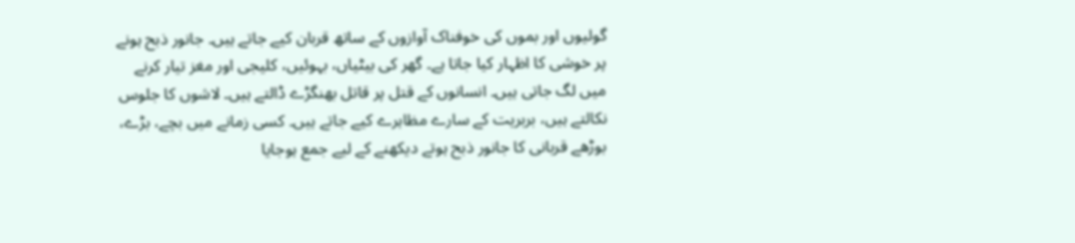گولیوں اور بموں کی خوفناک آوازوں کے ساتھ قربان کیے جاتے ہیں۔ جانور ذبح ہونے پر خوشی کا اظہار کیا جاتا ہے۔ گھر کی بیٹیاں، بہوئیں، کلیجی اور مغز تیار کرنے میں لگ جاتی ہیں۔ انسانوں کے قتل پر قاتل بھنگڑے ڈالتے ہیں۔ لاشوں کا جلوس نکالتے ہیں، بربریت کے سارے مظاہرے کیے جاتے ہیں۔ کسی زمانے میں بچے، بڑے، بوڑھے قربانی کا جانور ذبح ہوتے دیکھنے کے لیے جمع ہوجایا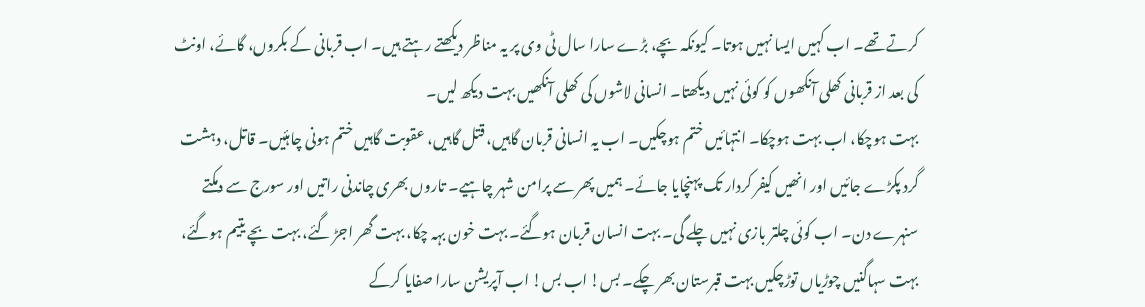کرتے تھے۔ اب کہیں ایسا نہیں ہوتا۔ کیونکہ بچے، بڑے سارا سال ٹی وی پر یہ مناظر دیکھتے رہتے ہیں۔ اب قربانی کے بکروں، گائے، اونٹ کی بعد از قربانی کھلی آنکھوں کو کوئی نہیں دیکھتا۔ انسانی لاشوں کی کھلی آنکھیں بہت دیکھ لیں۔
بہت ہوچکا، اب بہت ہوچکا۔ انتہائیں ختم ہوچکیں۔ اب یہ انسانی قربان گاہیں، قتل گاہیں، عقوبت گاہیں ختم ہونی چاہئیں۔ قاتل، دہشت گرد پکڑے جائیں اور انھیں کیفر کردار تک پہنچایا جائے۔ ہمیں پھر سے پرامن شہر چاہیے۔ تاروں بھری چاندنی راتیں اور سورج سے دمکتے سنہرے دن۔ اب کوئی چلتر بازی نہیں چلے گی۔ بہت انسان قربان ہوگئے۔ بہت خون بہہ چکا، بہت گھر اجڑ گئے، بہت بچے یتیم ہوگئے، بہت سہاگنیں چوڑیاں توڑچکیں بہت قبرستان بھر چکے۔ بس! اب بس! اب آپریشن سارا صفایا کرکے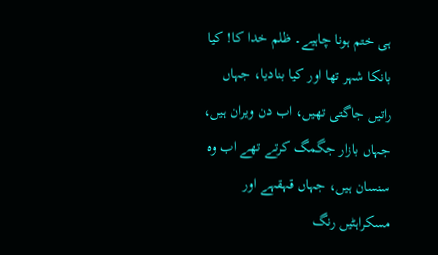ہی ختم ہونا چاہیے۔ ظلم خدا کا! کیا بانکا شہر تھا اور کیا بنادیا، جہاں راتیں جاگتی تھیں، اب دن ویران ہیں، جہاں بازار جگمگ کرتے تھے اب وہ سنسان ہیں، جہاں قہقہے اور مسکراہٹیں رنگ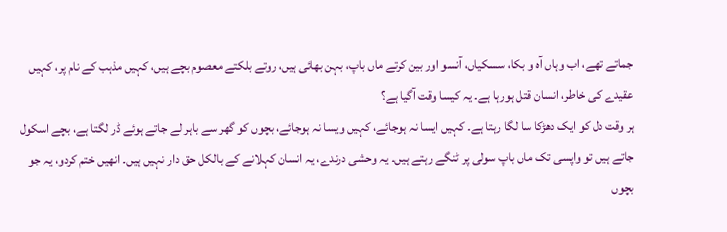جماتے تھے، اب وہاں آہ و بکا، سسکیاں، آنسو اور بین کرتے ماں باپ، بہن بھائی ہیں، روتے بلکتے معصوم بچے ہیں، کہیں مذہب کے نام پر، کہیں عقیدے کی خاطر، انسان قتل ہورہا ہے۔ یہ کیسا وقت آگیا ہے؟
ہر وقت دل کو ایک دھڑکا سا لگا رہتا ہے۔ کہیں ایسا نہ ہوجائے، کہیں ویسا نہ ہوجائے، بچوں کو گھر سے باہر لے جاتے ہوئے ڈر لگتا ہے، بچے اسکول جاتے ہیں تو واپسی تک ماں باپ سولی پر ٹنگے رہتے ہیں۔ یہ وحشی درندے، یہ انسان کہلانے کے بالکل حق دار نہیں ہیں۔ انھیں ختم کردو، یہ جو بچوں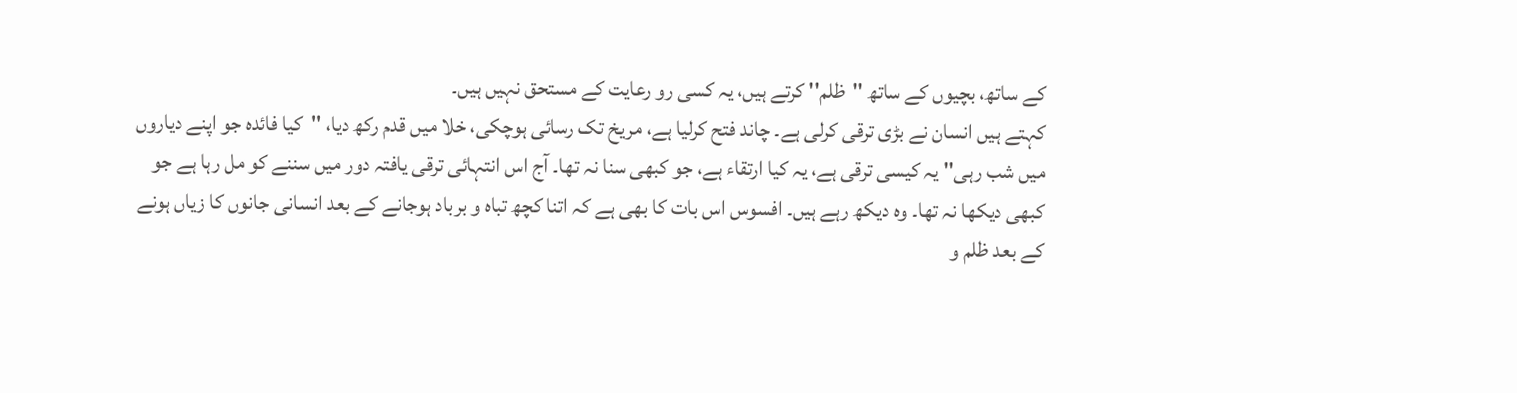کے ساتھ، بچیوں کے ساتھ ''ظلم'' کرتے ہیں، یہ کسی رو رعایت کے مستحق نہیں ہیں۔
کہتے ہیں انسان نے بڑی ترقی کرلی ہے۔ چاند فتح کرلیا ہے، مریخ تک رسائی ہوچکی، خلا میں قدم رکھ دیا، ''کیا فائدہ جو اپنے دیاروں میں شب رہی'' یہ کیسی ترقی ہے، یہ کیا ارتقاء ہے، جو کبھی سنا نہ تھا۔ آج اس انتہائی ترقی یافتہ دور میں سننے کو مل رہا ہے جو کبھی دیکھا نہ تھا۔ وہ دیکھ رہے ہیں۔ افسوس اس بات کا بھی ہے کہ اتنا کچھ تباہ و برباد ہوجانے کے بعد انسانی جانوں کا زیاں ہونے کے بعد ظلم و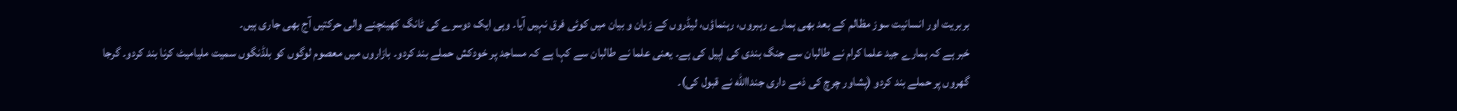بربریت اور انسانیت سوز مظالم کے بعد بھی ہمارے رہبروں، رہنماؤں، لیڈروں کے زبان و بیان میں کوئی فرق نہیں آیا۔ وہی ایک دوسرے کی ٹانگ کھینچنے والی حرکتیں آج بھی جاری ہیں۔
خبر ہے کہ ہمارے جید علما کرام نے طالبان سے جنگ بندی کی اپیل کی ہے۔ یعنی علما نے طالبان سے کہا ہے کہ مساجد پر خودکش حملے بند کردو۔ بازاروں میں معصوم لوگوں کو بلڈنگوں سمیت ملیامیٹ کرنا بند کردو۔ گرجا گھروں پر حملے بند کردو (پشاور چرچ کی ذمے داری جنداالله نے قبول کی)۔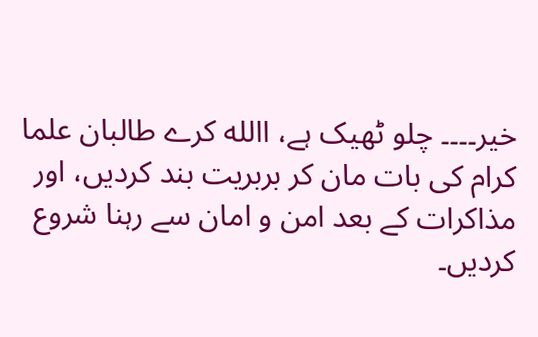خیر۔۔۔۔ چلو ٹھیک ہے، االله کرے طالبان علما کرام کی بات مان کر بربریت بند کردیں، اور مذاکرات کے بعد امن و امان سے رہنا شروع کردیں۔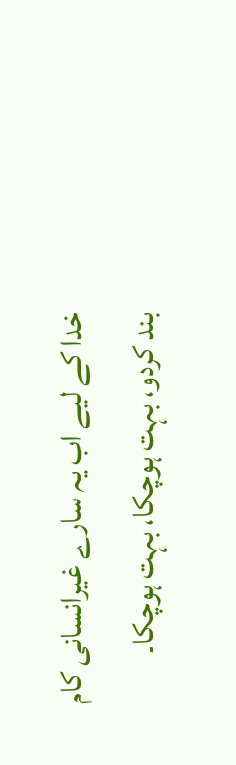خدا کے لیے اب یہ سارے غیرانسانی کام بند کردو، بہت ہوچکا، بہت ہوچکا۔